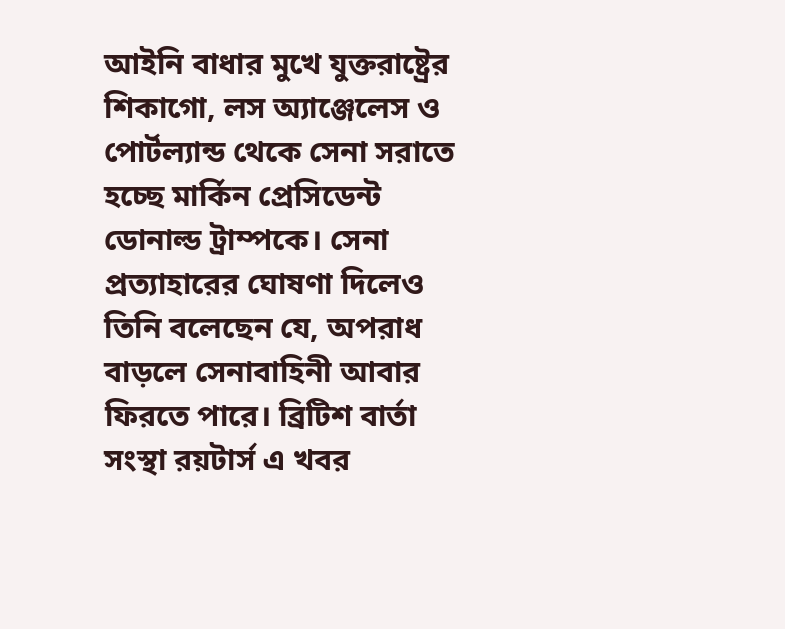আইনি বাধার মুখে যুক্তরাষ্ট্রের শিকাগো, লস অ্যাঞ্জেলেস ও পোর্টল্যান্ড থেকে সেনা সরাতে হচ্ছে মার্কিন প্রেসিডেন্ট ডোনাল্ড ট্রাম্পকে। সেনা প্রত্যাহারের ঘোষণা দিলেও তিনি বলেছেন যে, অপরাধ বাড়লে সেনাবাহিনী আবার ফিরতে পারে। ব্রিটিশ বার্তা সংস্থা রয়টার্স এ খবর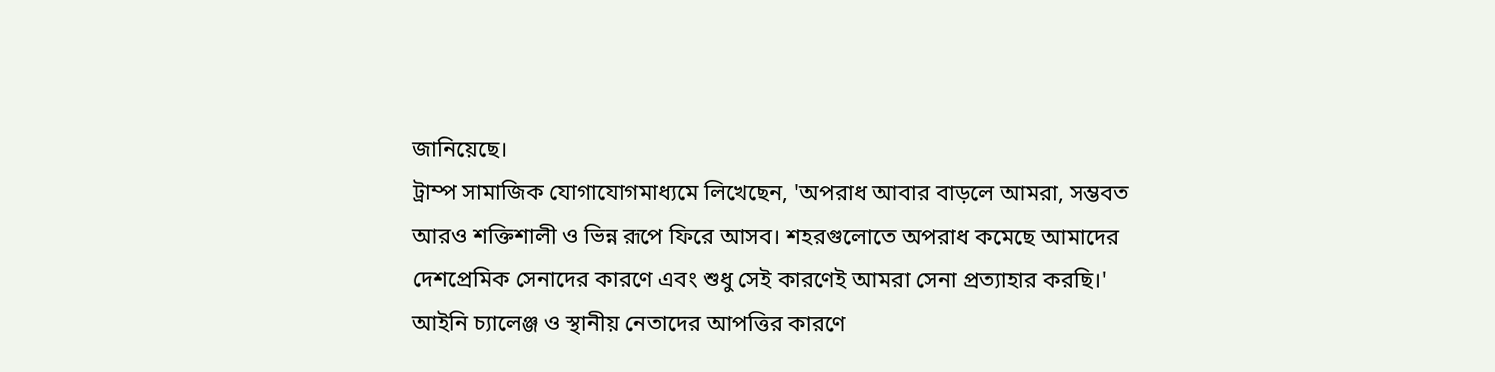জানিয়েছে।
ট্রাম্প সামাজিক যোগাযোগমাধ্যমে লিখেছেন, 'অপরাধ আবার বাড়লে আমরা, সম্ভবত আরও শক্তিশালী ও ভিন্ন রূপে ফিরে আসব। শহরগুলোতে অপরাধ কমেছে আমাদের দেশপ্রেমিক সেনাদের কারণে এবং শুধু সেই কারণেই আমরা সেনা প্রত্যাহার করছি।'
আইনি চ্যালেঞ্জ ও স্থানীয় নেতাদের আপত্তির কারণে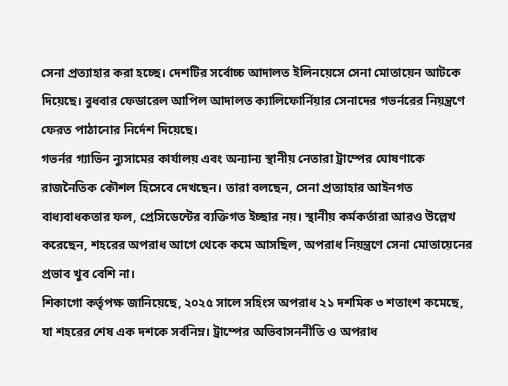সেনা প্রত্যাহার করা হচ্ছে। দেশটির সর্বোচ্চ আদালত ইলিনয়েসে সেনা মোতায়েন আটকে দিয়েছে। বুধবার ফেডারেল আপিল আদালত ক্যালিফোর্নিয়ার সেনাদের গভর্নরের নিয়ন্ত্রণে ফেরত পাঠানোর নির্দেশ দিয়েছে।
গভর্নর গ্যাভিন ন্যুসামের কার্যালয় এবং অন্যান্য স্থানীয় নেতারা ট্রাম্পের ঘোষণাকে রাজনৈতিক কৌশল হিসেবে দেখছেন। তারা বলছেন, সেনা প্রত্যাহার আইনগত বাধ্যবাধকতার ফল, প্রেসিডেন্টের ব্যক্তিগত ইচ্ছার নয়। স্থানীয় কর্মকর্তারা আরও উল্লেখ করেছেন, শহরের অপরাধ আগে থেকে কমে আসছিল, অপরাধ নিয়ন্ত্রণে সেনা মোতায়েনের প্রভাব খুব বেশি না।
শিকাগো কর্তৃপক্ষ জানিয়েছে, ২০২৫ সালে সহিংস অপরাধ ২১ দশমিক ৩ শতাংশ কমেছে, যা শহরের শেষ এক দশকে সর্বনিম্ন। ট্রাম্পের অভিবাসননীতি ও অপরাধ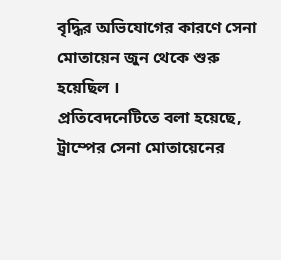বৃদ্ধির অভিযোগের কারণে সেনা মোতায়েন জুন থেকে শুরু হয়েছিল ।
প্রতিবেদনেটিতে বলা হয়েছে, ট্রাম্পের সেনা মোতায়েনের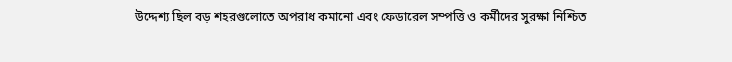উদ্দেশ্য ছিল বড় শহরগুলোতে অপরাধ কমানো এবং ফেডারেল সম্পত্তি ও কর্মীদের সুরক্ষা নিশ্চিত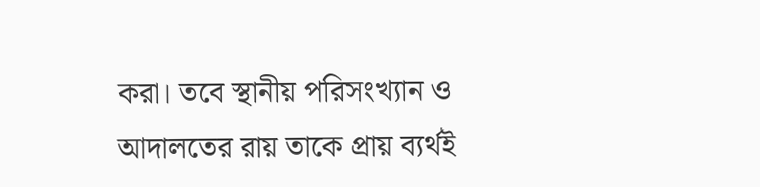করা। তবে স্থানীয় পরিসংখ্যান ও আদালতের রায় তাকে প্রায় ব্যর্থই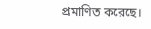প্রমাণিত করেছে।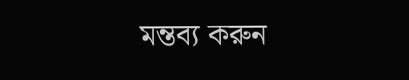মন্তব্য করুন